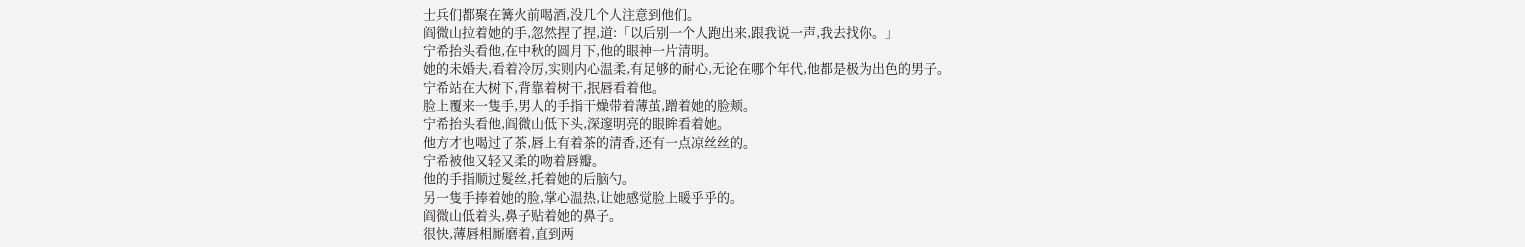士兵们都聚在篝火前喝酒,没几个人注意到他们。
阎微山拉着她的手,忽然捏了捏,道:「以后别一个人跑出来,跟我说一声,我去找你。」
宁希抬头看他,在中秋的圆月下,他的眼神一片清明。
她的未婚夫,看着冷厉,实则内心温柔,有足够的耐心,无论在哪个年代,他都是极为出色的男子。
宁希站在大树下,背靠着树干,抿唇看着他。
脸上覆来一隻手,男人的手指干燥带着薄茧,蹭着她的脸颊。
宁希抬头看他,阎微山低下头,深邃明亮的眼眸看着她。
他方才也喝过了茶,唇上有着茶的清香,还有一点凉丝丝的。
宁希被他又轻又柔的吻着唇瓣。
他的手指顺过髮丝,托着她的后脑勺。
另一隻手捧着她的脸,掌心温热,让她感觉脸上暖乎乎的。
阎微山低着头,鼻子贴着她的鼻子。
很快,薄唇相厮磨着,直到两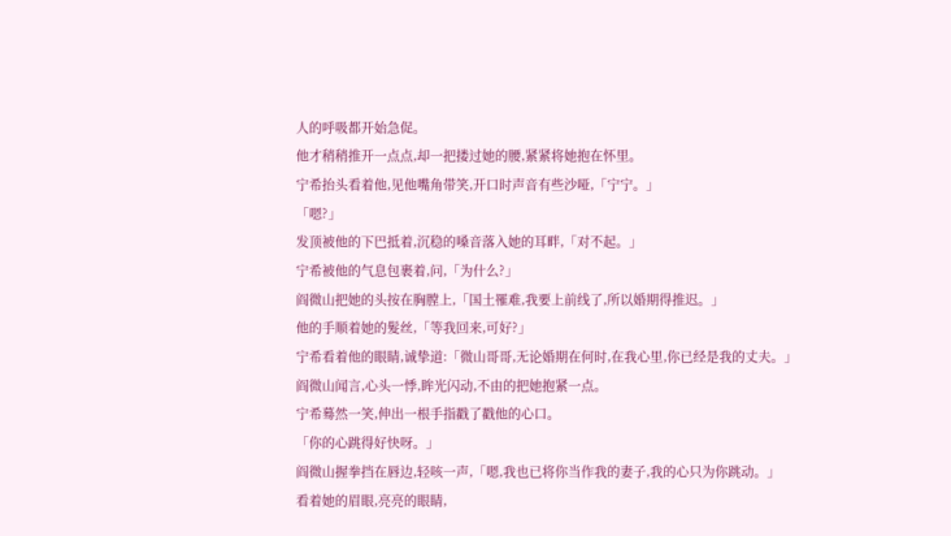人的呼吸都开始急促。
他才稍稍推开一点点,却一把搂过她的腰,紧紧将她抱在怀里。
宁希抬头看着他,见他嘴角带笑,开口时声音有些沙哑,「宁宁。」
「嗯?」
发顶被他的下巴抵着,沉稳的嗓音落入她的耳畔,「对不起。」
宁希被他的气息包裹着,问,「为什么?」
阎微山把她的头按在胸膛上,「国土罹难,我要上前线了,所以婚期得推迟。」
他的手顺着她的髮丝,「等我回来,可好?」
宁希看着他的眼睛,诚挚道:「微山哥哥,无论婚期在何时,在我心里,你已经是我的丈夫。」
阎微山闻言,心头一悸,眸光闪动,不由的把她抱紧一点。
宁希蓦然一笑,伸出一根手指戳了戳他的心口。
「你的心跳得好快呀。」
阎微山握拳挡在唇边,轻咳一声,「嗯,我也已将你当作我的妻子,我的心只为你跳动。」
看着她的眉眼,亮亮的眼睛,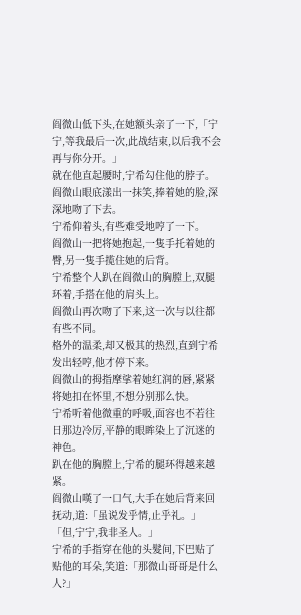阎微山低下头,在她额头亲了一下,「宁宁,等我最后一次,此战结束,以后我不会再与你分开。」
就在他直起腰时,宁希勾住他的脖子。
阎微山眼底漾出一抹笑,捧着她的脸,深深地吻了下去。
宁希仰着头,有些难受地哼了一下。
阎微山一把将她抱起,一隻手托着她的臀,另一隻手揽住她的后背。
宁希整个人趴在阎微山的胸膛上,双腿环着,手搭在他的肩头上。
阎微山再次吻了下来,这一次与以往都有些不同。
格外的温柔,却又极其的热烈,直到宁希发出轻哼,他才停下来。
阎微山的拇指摩挲着她红润的唇,紧紧将她扣在怀里,不想分别那么快。
宁希听着他微重的呼吸,面容也不若往日那边冷厉,平静的眼眸染上了沉迷的神色。
趴在他的胸膛上,宁希的腿环得越来越紧。
阎微山嘆了一口气,大手在她后背来回抚动,道:「虽说发乎情,止乎礼。」
「但,宁宁,我非圣人。」
宁希的手指穿在他的头髮间,下巴贴了贴他的耳朵,笑道:「那微山哥哥是什么人?」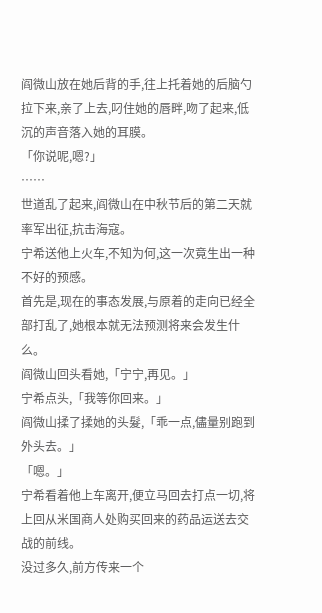阎微山放在她后背的手,往上托着她的后脑勺拉下来,亲了上去,叼住她的唇畔,吻了起来,低沉的声音落入她的耳膜。
「你说呢,嗯?」
……
世道乱了起来,阎微山在中秋节后的第二天就率军出征,抗击海寇。
宁希送他上火车,不知为何,这一次竟生出一种不好的预感。
首先是,现在的事态发展,与原着的走向已经全部打乱了,她根本就无法预测将来会发生什么。
阎微山回头看她,「宁宁,再见。」
宁希点头,「我等你回来。」
阎微山揉了揉她的头髮,「乖一点,儘量别跑到外头去。」
「嗯。」
宁希看着他上车离开,便立马回去打点一切,将上回从米国商人处购买回来的药品运送去交战的前线。
没过多久,前方传来一个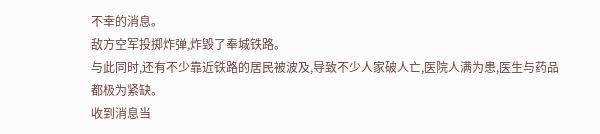不幸的消息。
敌方空军投掷炸弹,炸毁了奉城铁路。
与此同时,还有不少靠近铁路的居民被波及,导致不少人家破人亡,医院人满为患,医生与药品都极为紧缺。
收到消息当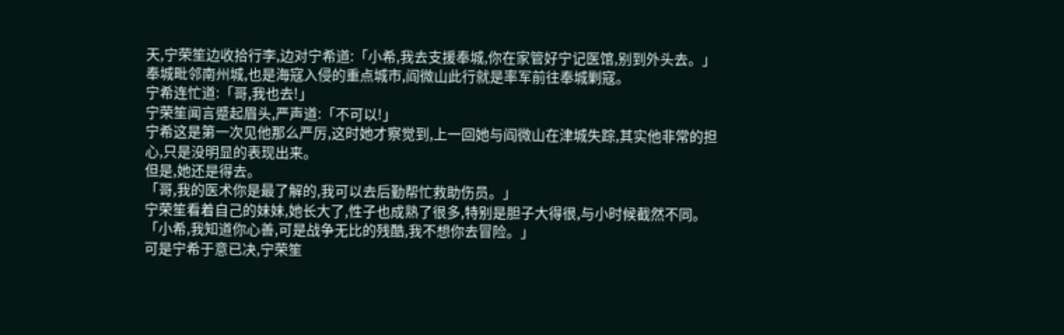天,宁荣笙边收拾行李,边对宁希道:「小希,我去支援奉城,你在家管好宁记医馆,别到外头去。」
奉城毗邻南州城,也是海寇入侵的重点城市,阎微山此行就是率军前往奉城剿寇。
宁希连忙道:「哥,我也去!」
宁荣笙闻言蹙起眉头,严声道:「不可以!」
宁希这是第一次见他那么严厉,这时她才察觉到,上一回她与阎微山在津城失踪,其实他非常的担心,只是没明显的表现出来。
但是,她还是得去。
「哥,我的医术你是最了解的,我可以去后勤帮忙救助伤员。」
宁荣笙看着自己的妹妹,她长大了,性子也成熟了很多,特别是胆子大得很,与小时候截然不同。
「小希,我知道你心善,可是战争无比的残酷,我不想你去冒险。」
可是宁希于意已决,宁荣笙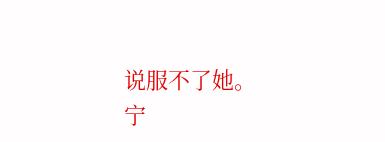说服不了她。
宁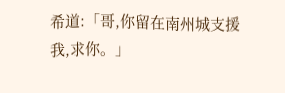希道:「哥,你留在南州城支援我,求你。」